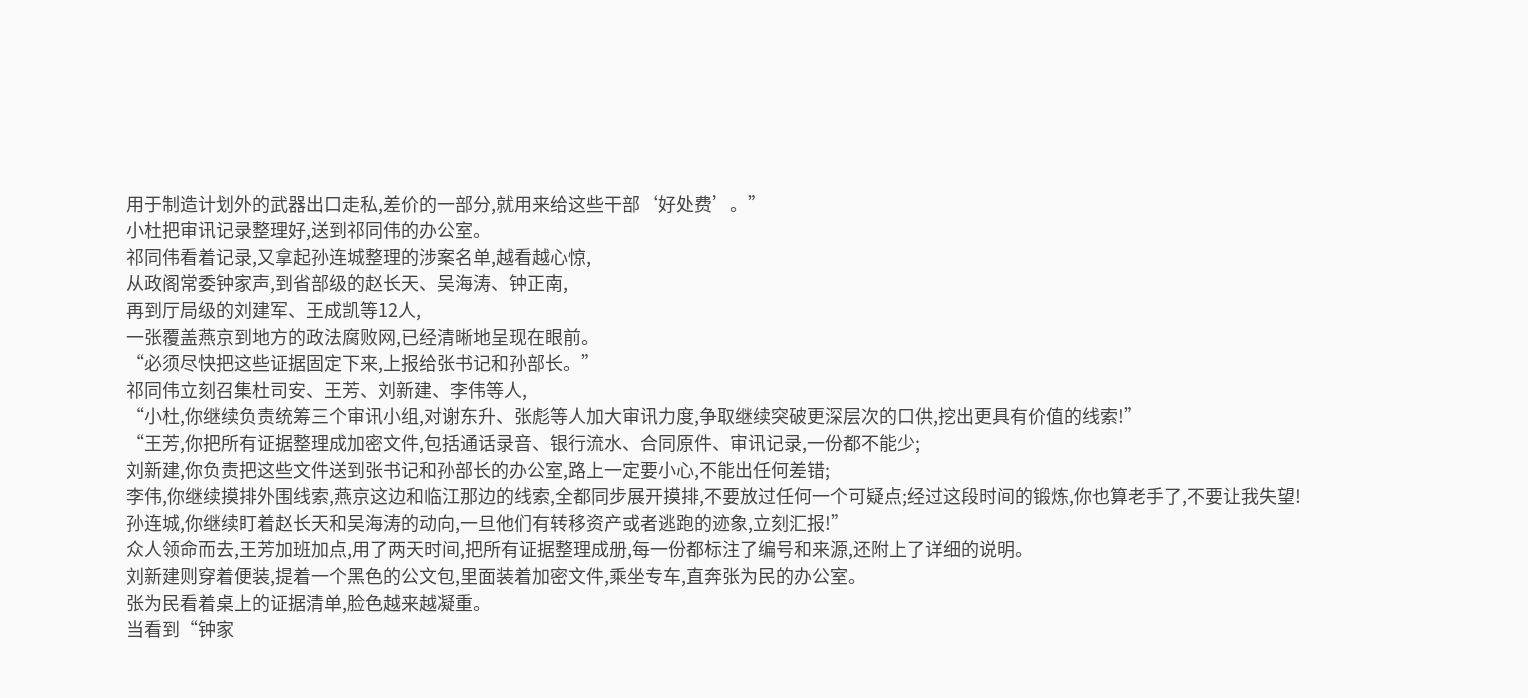用于制造计划外的武器出口走私,差价的一部分,就用来给这些干部‘好处费’。”
小杜把审讯记录整理好,送到祁同伟的办公室。
祁同伟看着记录,又拿起孙连城整理的涉案名单,越看越心惊,
从政阁常委钟家声,到省部级的赵长天、吴海涛、钟正南,
再到厅局级的刘建军、王成凯等12人,
一张覆盖燕京到地方的政法腐败网,已经清晰地呈现在眼前。
“必须尽快把这些证据固定下来,上报给张书记和孙部长。”
祁同伟立刻召集杜司安、王芳、刘新建、李伟等人,
“小杜,你继续负责统筹三个审讯小组,对谢东升、张彪等人加大审讯力度,争取继续突破更深层次的口供,挖出更具有价值的线索!”
“王芳,你把所有证据整理成加密文件,包括通话录音、银行流水、合同原件、审讯记录,一份都不能少;
刘新建,你负责把这些文件送到张书记和孙部长的办公室,路上一定要小心,不能出任何差错;
李伟,你继续摸排外围线索,燕京这边和临江那边的线索,全都同步展开摸排,不要放过任何一个可疑点;经过这段时间的锻炼,你也算老手了,不要让我失望!
孙连城,你继续盯着赵长天和吴海涛的动向,一旦他们有转移资产或者逃跑的迹象,立刻汇报!”
众人领命而去,王芳加班加点,用了两天时间,把所有证据整理成册,每一份都标注了编号和来源,还附上了详细的说明。
刘新建则穿着便装,提着一个黑色的公文包,里面装着加密文件,乘坐专车,直奔张为民的办公室。
张为民看着桌上的证据清单,脸色越来越凝重。
当看到“钟家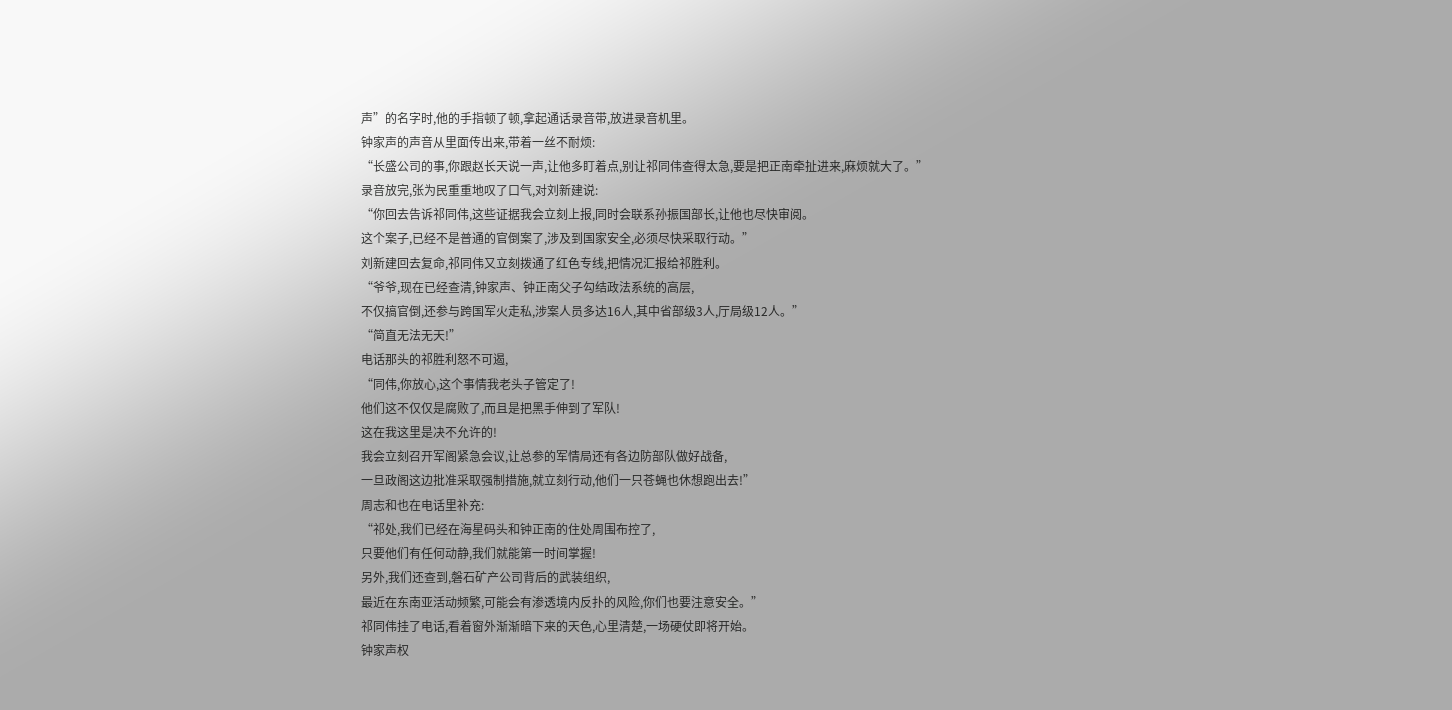声”的名字时,他的手指顿了顿,拿起通话录音带,放进录音机里。
钟家声的声音从里面传出来,带着一丝不耐烦:
“长盛公司的事,你跟赵长天说一声,让他多盯着点,别让祁同伟查得太急,要是把正南牵扯进来,麻烦就大了。”
录音放完,张为民重重地叹了口气,对刘新建说:
“你回去告诉祁同伟,这些证据我会立刻上报,同时会联系孙振国部长,让他也尽快审阅。
这个案子,已经不是普通的官倒案了,涉及到国家安全,必须尽快采取行动。”
刘新建回去复命,祁同伟又立刻拨通了红色专线,把情况汇报给祁胜利。
“爷爷,现在已经查清,钟家声、钟正南父子勾结政法系统的高层,
不仅搞官倒,还参与跨国军火走私,涉案人员多达16人,其中省部级3人,厅局级12人。”
“简直无法无天!”
电话那头的祁胜利怒不可遏,
“同伟,你放心,这个事情我老头子管定了!
他们这不仅仅是腐败了,而且是把黑手伸到了军队!
这在我这里是决不允许的!
我会立刻召开军阁紧急会议,让总参的军情局还有各边防部队做好战备,
一旦政阁这边批准采取强制措施,就立刻行动,他们一只苍蝇也休想跑出去!”
周志和也在电话里补充:
“祁处,我们已经在海星码头和钟正南的住处周围布控了,
只要他们有任何动静,我们就能第一时间掌握!
另外,我们还查到,磐石矿产公司背后的武装组织,
最近在东南亚活动频繁,可能会有渗透境内反扑的风险,你们也要注意安全。”
祁同伟挂了电话,看着窗外渐渐暗下来的天色,心里清楚,一场硬仗即将开始。
钟家声权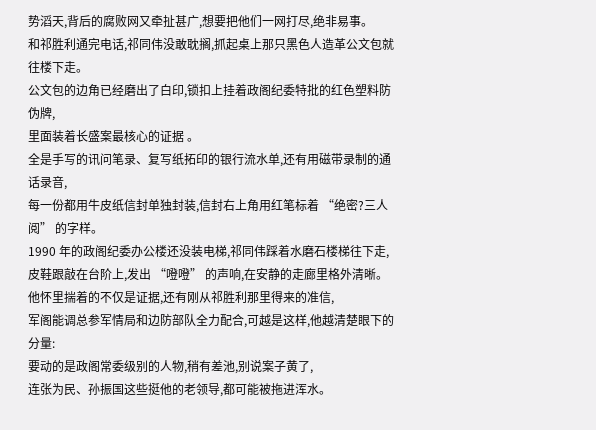势滔天,背后的腐败网又牵扯甚广,想要把他们一网打尽,绝非易事。
和祁胜利通完电话,祁同伟没敢耽搁,抓起桌上那只黑色人造革公文包就往楼下走。
公文包的边角已经磨出了白印,锁扣上挂着政阁纪委特批的红色塑料防伪牌,
里面装着长盛案最核心的证据 。
全是手写的讯问笔录、复写纸拓印的银行流水单,还有用磁带录制的通话录音,
每一份都用牛皮纸信封单独封装,信封右上角用红笔标着 “绝密?三人阅” 的字样。
1990 年的政阁纪委办公楼还没装电梯,祁同伟踩着水磨石楼梯往下走,
皮鞋跟敲在台阶上,发出 “噔噔” 的声响,在安静的走廊里格外清晰。
他怀里揣着的不仅是证据,还有刚从祁胜利那里得来的准信,
军阁能调总参军情局和边防部队全力配合,可越是这样,他越清楚眼下的分量:
要动的是政阁常委级别的人物,稍有差池,别说案子黄了,
连张为民、孙振国这些挺他的老领导,都可能被拖进浑水。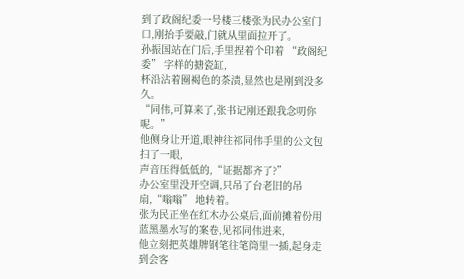到了政阁纪委一号楼三楼张为民办公室门口,刚抬手要敲,门就从里面拉开了。
孙振国站在门后,手里捏着个印着 “政阁纪委” 字样的搪瓷缸,
杯沿沾着圈褐色的茶渍,显然也是刚到没多久。
“同伟,可算来了,张书记刚还跟我念叨你呢。”
他侧身让开道,眼神往祁同伟手里的公文包扫了一眼,
声音压得低低的,“证据都齐了?”
办公室里没开空调,只吊了台老旧的吊扇,“嗡嗡” 地转着。
张为民正坐在红木办公桌后,面前摊着份用蓝黑墨水写的案卷,见祁同伟进来,
他立刻把英雄牌钢笔往笔筒里一插,起身走到会客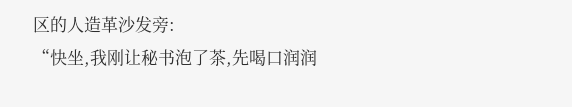区的人造革沙发旁:
“快坐,我刚让秘书泡了茶,先喝口润润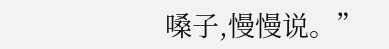嗓子,慢慢说。”